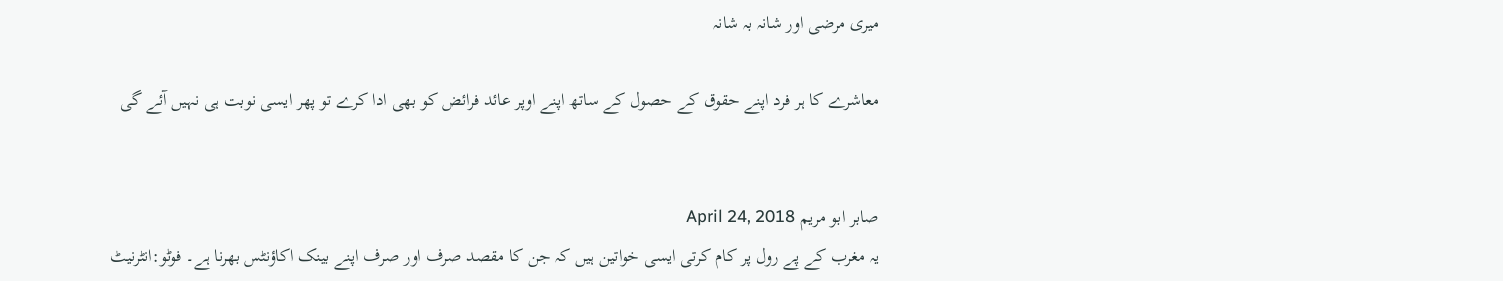میری مرضی اور شانہ بہ شانہ

معاشرے کا ہر فرد اپنے حقوق کے حصول کے ساتھ اپنے اوپر عائد فرائض کو بھی ادا کرے تو پھر ایسی نوبت ہی نہیں آئے گی


صابر ابو مریم April 24, 2018
یہ مغرب کے پے رول پر کام کرتی ایسی خواتین ہیں کہ جن کا مقصد صرف اور صرف اپنے بینک اکاؤنٹس بھرنا ہے۔ فوٹو:انٹرنیٹ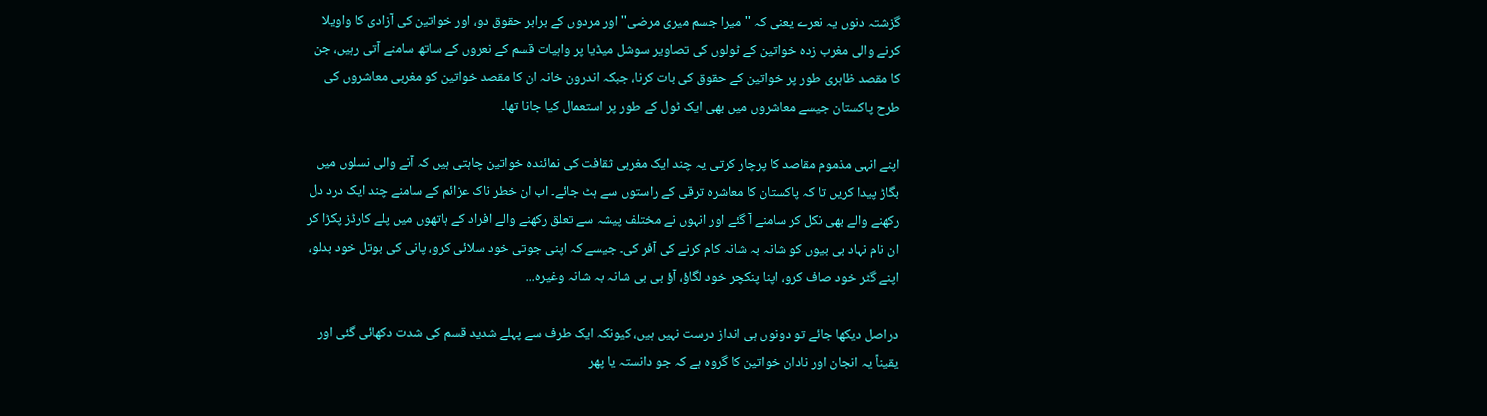گزشتہ دنوں یہ نعرے یعنی کہ ''میرا جسم میری مرضی'' اور مردوں کے برابر حقوق دو، اور خواتین کی آزادی کا واویلا کرنے والی مغرب زدہ خواتین کے ٹولوں کی تصاویر سوشل میڈیا پر واہیات قسم کے نعروں کے ساتھ سامنے آتی رہیں، جن کا مقصد ظاہری طور پر خواتین کے حقوق کی بات کرنا، جبکہ اندرون خانہ ان کا مقصد خواتین کو مغربی معاشروں کی طرح پاکستان جیسے معاشروں میں بھی ایک ٹول کے طور پر استعمال کیا جانا تھا۔

اپنے انہی مذموم مقاصد کا پرچار کرتی یہ چند ایک مغربی ثقافت کی نمائندہ خواتین چاہتی ہیں کہ آنے والی نسلوں میں بگاڑ پیدا کریں تا کہ پاکستان کا معاشرہ ترقی کے راستوں سے ہٹ جائے۔ اب ان خطر ناک عزائم کے سامنے چند ایک درد دل رکھنے والے بھی نکل کر سامنے آ گئے اور انہوں نے مختلف پیشہ سے تعلق رکھنے والے افراد کے ہاتھوں میں پلے کارڈز پکڑا کر ان نام نہاد بی بیوں کو شانہ بہ شانہ کام کرنے کی آفر کی۔ جیسے کہ اپنی جوتی خود سلائی کرو، پانی کی بوتل خود بدلو، اپنے گٹر خود صاف کرو، اپنا پنکچر خود لگاؤ، آؤ بی بی شانہ بہ شانہ وغیرہ...

دراصل دیکھا جائے تو دونوں ہی انداز درست نہیں ہیں، کیونکہ ایک طرف سے پہلے شدید قسم کی شدت دکھائی گئی اور یقیناً یہ انجان اور نادان خواتین کا گروہ ہے کہ جو دانستہ یا پھر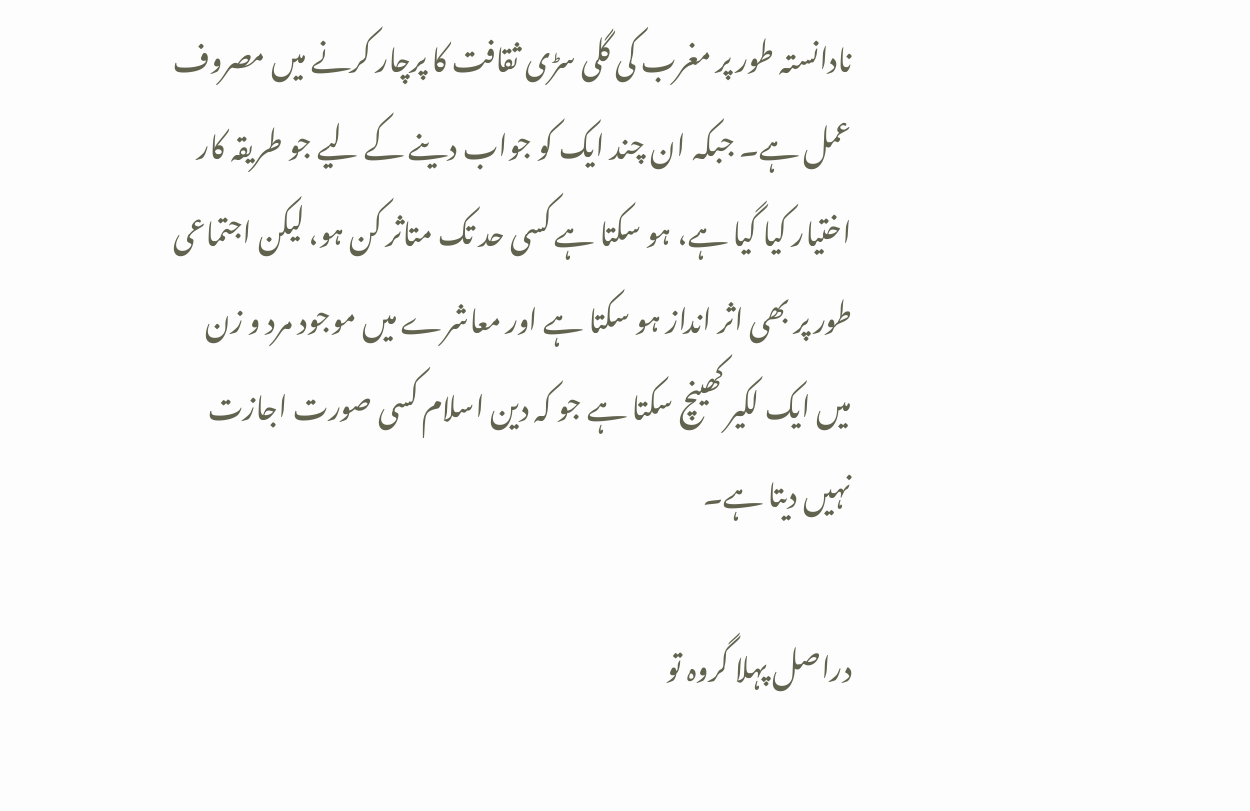نادانستہ طور پر مغرب کی گلی سڑی ثقافت کا پرچار کرنے میں مصروف عمل ہے۔ جبکہ ان چند ایک کو جواب دینے کے لیے جو طریقہ کار اختیار کیا گیا ہے، ہو سکتا ہے کسی حد تک متاثر کن ہو، لیکن اجتماعی طور پر بھی اثر انداز ہو سکتا ہے اور معاشرے میں موجود مرد و زن میں ایک لکیر کھینچ سکتا ہے جو کہ دین اسلام کسی صورت اجازت نہیں دیتا ہے۔

دراصل پہلا گروہ تو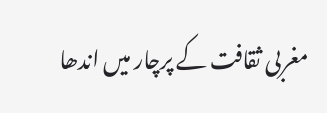مغربی ثقافت کے پرچار میں اندھا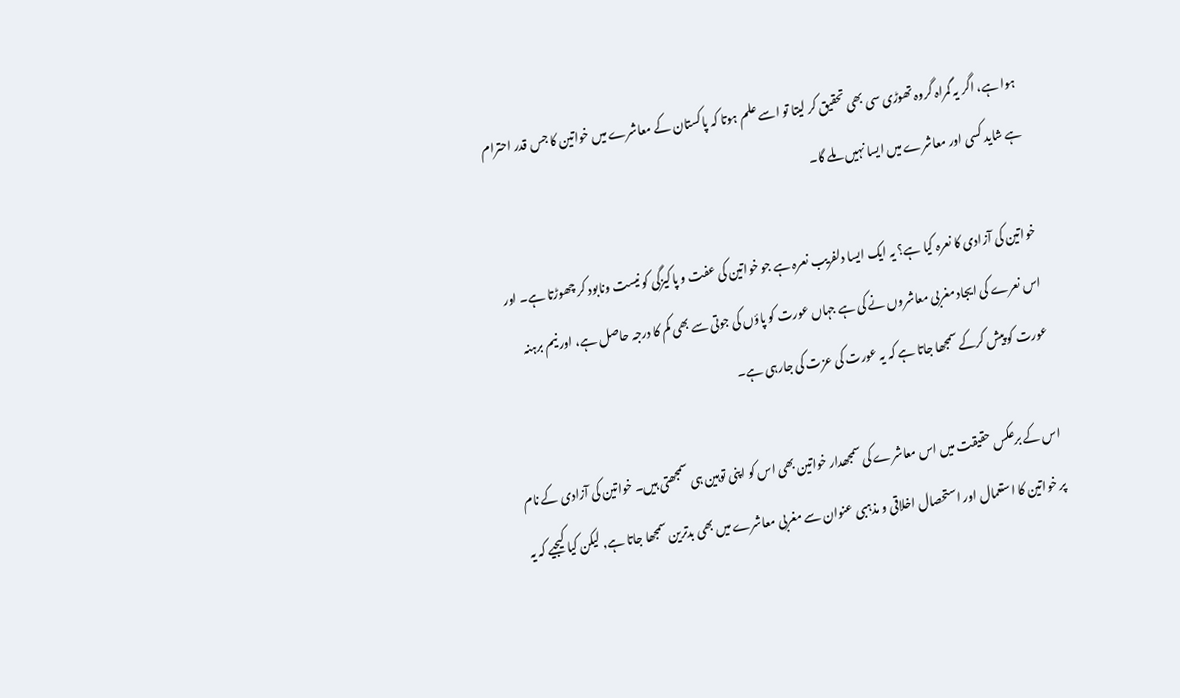ہوا ہے، اگر یہ گمراہ گروہ تھوڑی سی بھی تحقیق کر لیتا تو اسے علم ہوتا کہ پاکستان کے معاشرے میں خواتین کا جس قدر احترام ہے شاید کسی اور معاشرے میں ایسا نہیں ملے گا۔

خواتین کی آزادی کا نعرہ کیا ہے؟ یہ ایک ایسا دلفریب نعرہ ہے جو خواتین کی عفت و پاکیزگی کو نیست ونابود کر چھوڑتا ہے۔ اور اس نعرے کی ایجاد مغربی معاشروں نے کی ہے جہاں عورت کو پاؤں کی جوتی سے بھی کم کا درجہ حاصل ہے، اور نیم برہنہ عورت کو پیش کرکے سمجھا جاتا ہے کہ یہ عورت کی عزت کی جارہی ہے۔

اس کے برعکس حقیقت میں اس معاشرے کی سمجھدار خواتین بھی اس کو اپنی توہین ہی سمجھتی ہیں۔ خواتین کی آزادی کے نام پر خواتین کا استعمال اور استحصال اخلاقی و مذہبی عنوان سے مغربی معاشرے میں بھی بدترین سمجھا جاتا ہے, لیکن کیا کیجیے کہ یہ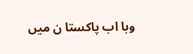وبا اب پاکستا ن میں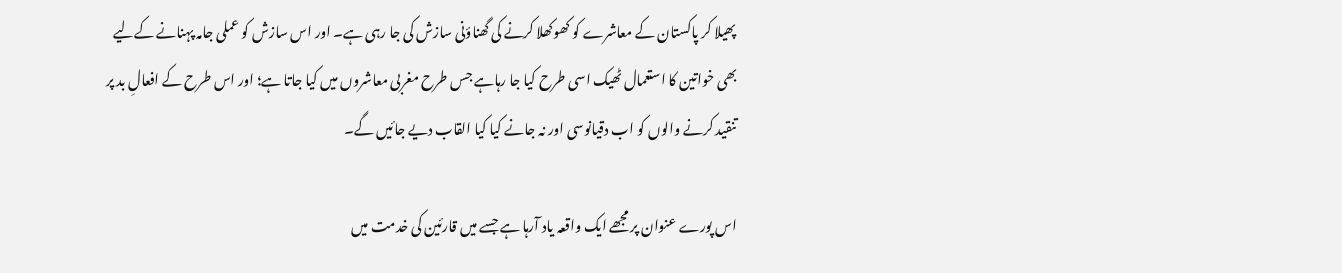پھیلا کر پاکستان کے معاشرے کو کھوکھلا کرنے کی گھناؤنی سازش کی جا رہی ہے۔ اور اس سازش کو عملی جامہ پہنانے کےلیے بھی خواتین کا استعمال ٹھیک اسی طرح کیا جا رہاہے جس طرح مغربی معاشروں میں کیا جاتا ہے؛ اور اس طرح کے افعالِ بد پر تنقید کرنے والوں کو اب دقیانوسی اور نہ جانے کیا کیا القاب دیے جائیں گے۔

اس پورے عنوان پر مجھے ایک واقعہ یاد آرہا ہے جسے میں قارئین کی خدمت میں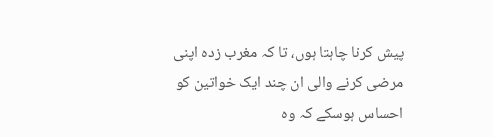پیش کرنا چاہتا ہوں، تا کہ مغرب زدہ اپنی مرضی کرنے والی ان چند ایک خواتین کو احساس ہوسکے کہ وہ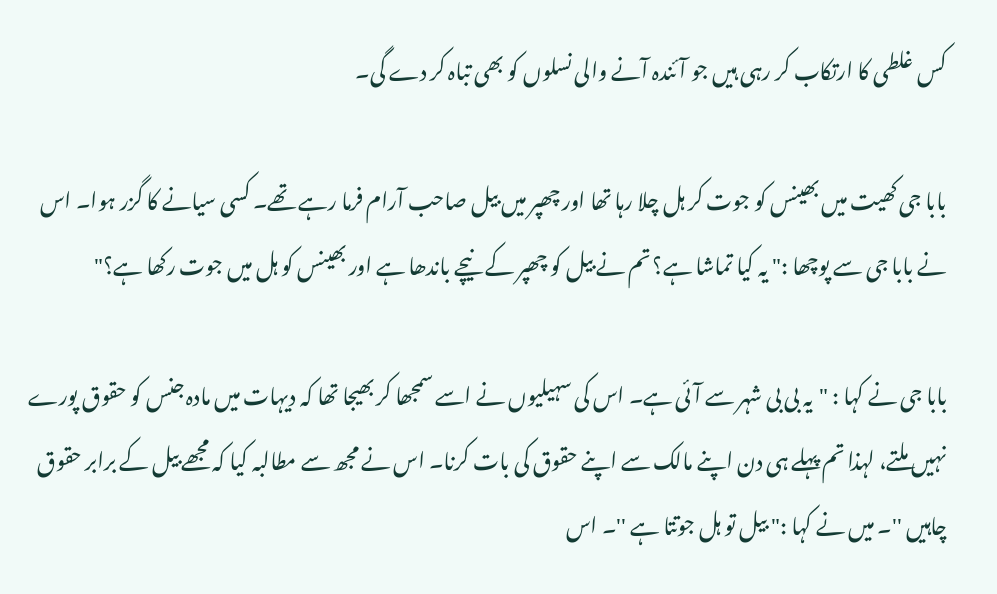کس غلطی کا ارتکاب کر رہی ہیں جو آئندہ آنے والی نسلوں کو بھی تباہ کر دے گی۔

بابا جی کھیت میں بھینس کو جوت کر ہل چلا رہا تھا اور چھپر میں بیل صاحب آرام فرما رہے تھے۔ کسی سیانے کا گزر ہوا۔ اس نے بابا جی سے پوچھا :" یہ کیا تماشا ہے؟ تم نے بیل کو چھپر کے نیچے باندھا ہے اور بھینس کو ہل میں جوت رکھا ہے؟"

بابا جی نے کہا : "یہ بی بی شہر سے آئی ہے۔ اس کی سہیلیوں نے اسے سمجھا کر بھیجا تھا کہ دیہات میں مادہ جنس کو حقوق پورے نہیں ملتے، لہذا تم پہلے ہی دن اپنے مالک سے اپنے حقوق کی بات کرنا۔ اس نے مجھ سے مطالبہ کیا کہ مجھے بیل کے برابر حقوق چاہیں ''۔ میں نے کہا :" بیل تو ہل جوتتا ہے ''۔ اس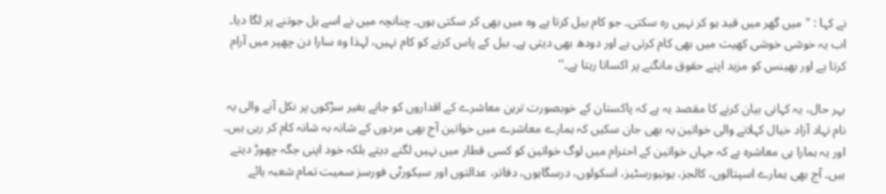نے کہا : "میں گھر میں قید ہو کر نہیں رہ سکتی۔ جو کام بیل کرتا ہے وہ میں بھی کر سکتی ہوں۔ چنانچہ میں نے اسے ہل جوتنے پر لگا دیا۔ اب یہ خوشی خوشی کھیت میں بھی کام کرتی ہے اور دودھ بھی دیتی ہے۔ بیل کے پاس کرنے کو کام نہیں، لہذا وہ سارا دن چھپر میں آرام کرتا ہے اور بھینس کو مزید اپنے حقوق مانگنے پر اکساتا رہتا ہے۔''

بہر حال، یہ کہانی بیان کرنے کا مقصد یہ ہے کہ پاکستان کے خوبصورت ترین معاشرے کے اقداروں کو جانے بغیر سڑکوں پر نکل آنے والی یہ نام نہاد آزاد خیال کہلانے والی خواتین یہ بھی جان سکیں کہ ہمارے معاشرے میں خواتین آج بھی مردوں کے شانہ بہ شانہ کام کر رہی ہیں۔ اور یہ ہمارا ہی معاشرہ ہے کہ جہاں خواتین کے احترام میں لوگ خواتین کو کسی قطار میں نہیں لگنے دیتے بلکہ خود اپنی جگہ چھوڑ دیتے ہیں۔ آج بھی ہمارے اسپتالوں، کالجز، یونیورسٹیز، اسکولوں، درسگاہوں، دفاتر، عدالتوں اور سیکورٹی فورسز سمیت تمام شعبہ ہائے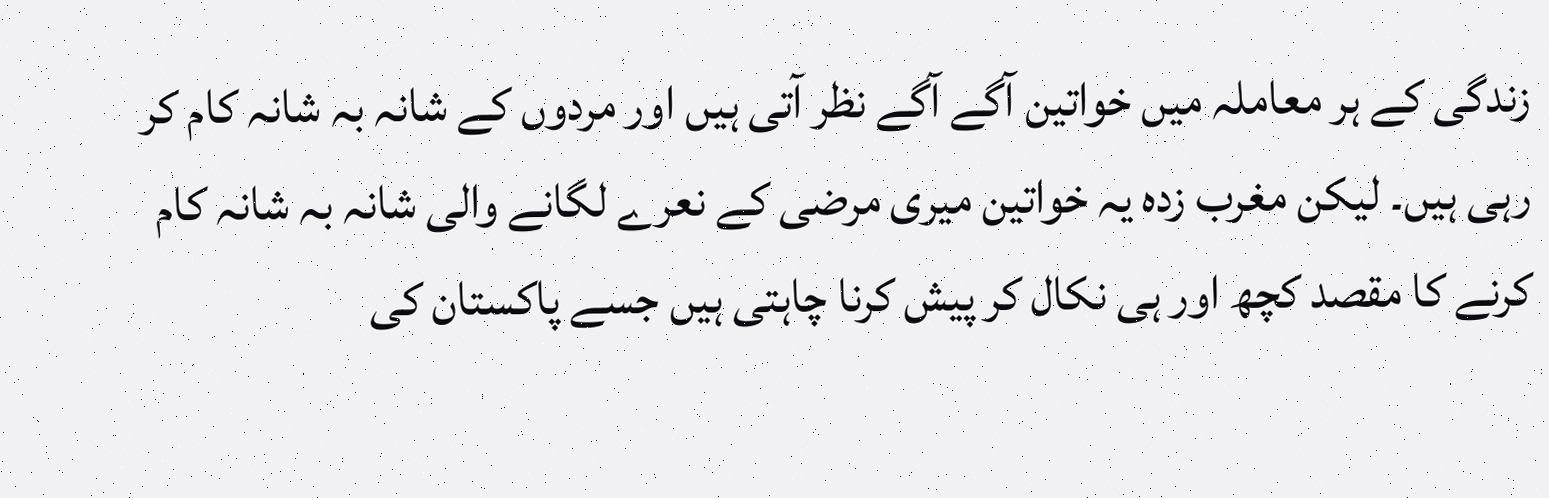زندگی کے ہر معاملہ میں خواتین آگے آگے نظر آتی ہیں اور مردوں کے شانہ بہ شانہ کام کر رہی ہیں۔ لیکن مغرب زدہ یہ خواتین میری مرضی کے نعرے لگانے والی شانہ بہ شانہ کام کرنے کا مقصد کچھ اور ہی نکال کر پیش کرنا چاہتی ہیں جسے پاکستان کی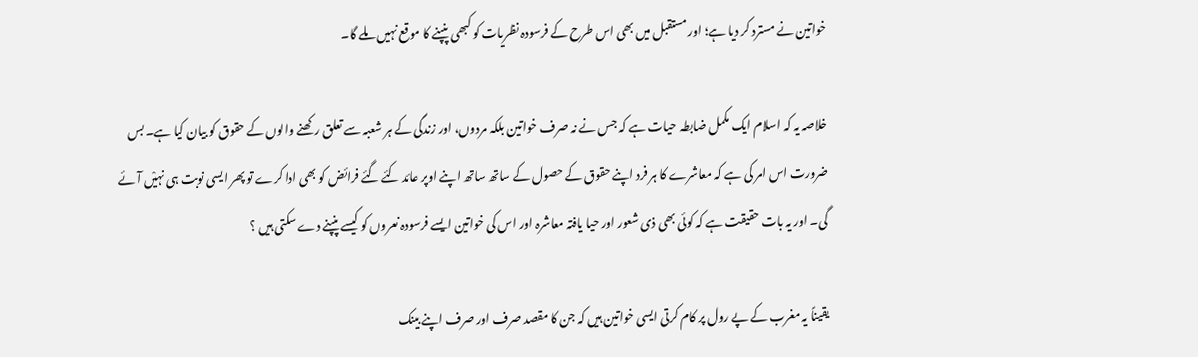خواتین نے مسترد کر دیا ہے؛ اور مستقبل میں بھی اس طرح کے فرسودہ نظریات کو کبھی پنپنے کا موقع نہیں ملے گا۔

خلاصہ یہ کہ اسلام ایک مکمل ضابطہ حیات ہے کہ جس نے نہ صرف خواتین بلکہ مردوں، اور زندگی کے ہر شعبہ سے تعلق رکھنے والوں کے حقوق کو بیان کیا ہے۔ بس ضرورت اس امر کی ہے کہ معاشرے کا ہر فرد اپنے حقوق کے حصول کے ساتھ ساتھ اپنے اوپر عائد کئے گئے فرائض کو بھی ادا کرے تو پھر ایسی نوبت ہی نہیْں آئے گی۔ اور یہ بات حقیقت ہے کہ کوئی بھی ذی شعور اور حیا یافتہ معاشرہ اور اس کی خواتین ایسے فرسودہ نعروں کو کیسے پنپنے دے سکتی ہیں ؟

یقیناً یہ مغرب کے پے رول پر کام کرتی ایسی خواتین ہیں کہ جن کا مقصد صرف اور صرف اپنے بینک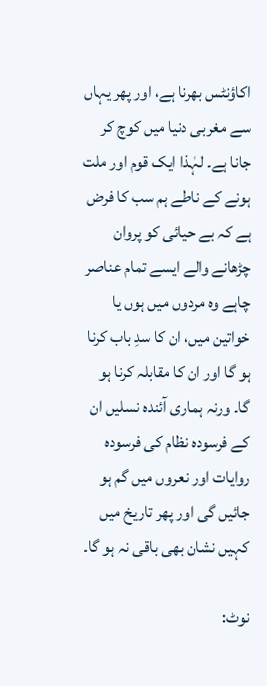اکاؤنٹس بھرنا ہے، اور پھر یہاں سے مغربی دنیا میں کوچ کر جانا ہے۔ لہٰذا ایک قوم اور ملت ہونے کے ناطے ہم سب کا فرض ہے کہ بے حیائی کو پروان چڑھانے والے ایسے تمام عناصر چاہے وہ مردوں میں ہوں یا خواتین میں، ان کا سدِ باب کرنا ہو گا اور ان کا مقابلہ کرنا ہو گا۔ ورنہ ہماری آئندہ نسلیں ان کے فرسودہ نظام کی فرسودہ روایات اور نعروں میں گم ہو جائیں گی اور پھر تاریخ میں کہیں نشان بھی باقی نہ ہو گا۔

نوٹ: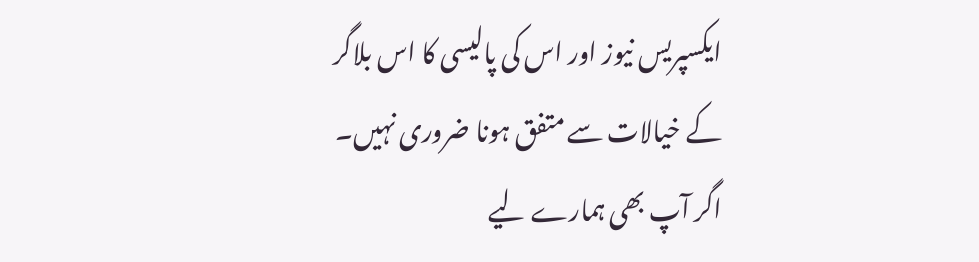ایکسپریس نیوز اور اس کی پالیسی کا اس بلاگر کے خیالات سے متفق ہونا ضروری نہیں۔
اگر آپ بھی ہمارے لیے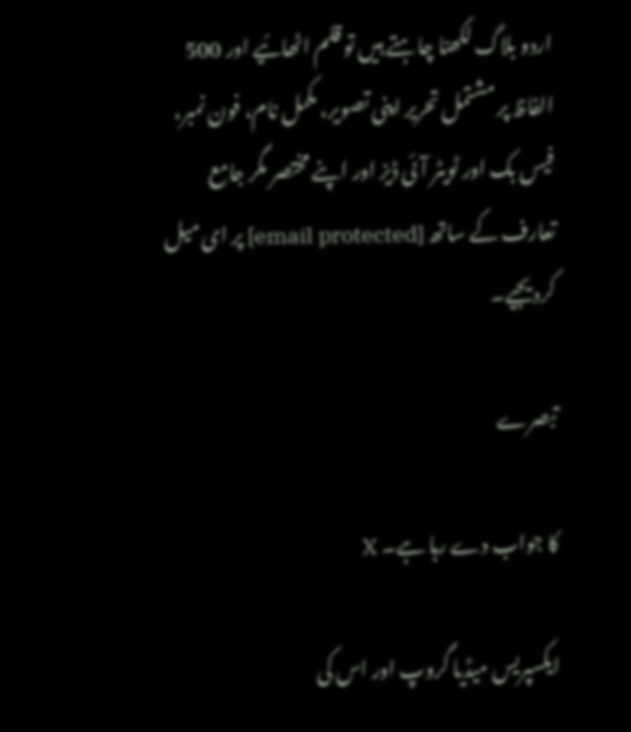اردو بلاگ لکھنا چاہتے ہیں تو قلم اٹھائیے اور 500 الفاظ پر مشتمل تحریر اپنی تصویر، مکمل نام، فون نمبر، فیس بک اور ٹویٹر آئی ڈیز اور اپنے مختصر مگر جامع تعارف کے ساتھ [email protected] پر ای میل کردیجیے۔

تبصرے

کا جواب دے رہا ہے۔ X

ایکسپریس میڈیا گروپ اور اس کی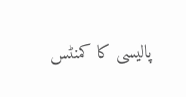پالیسی کا کمنٹس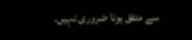سے متفق ہونا ضروری نہیں۔